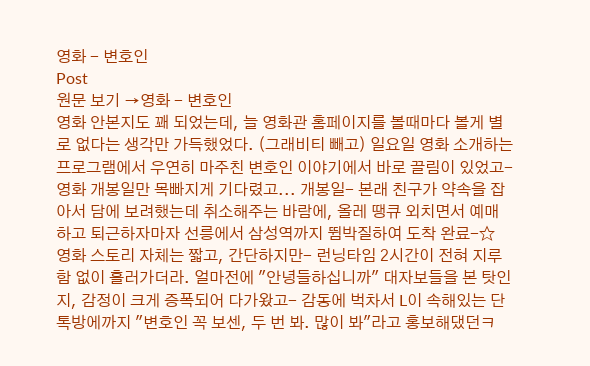영화 - 변호인
Post
원문 보기 →영화 - 변호인
영화 안본지도 꽤 되었는데, 늘 영화관 홈페이지를 볼때마다 볼게 별로 없다는 생각만 가득했었다. (그래비티 빼고) 일요일 영화 소개하는 프로그램에서 우연히 마주친 변호인 이야기에서 바로 끌림이 있었고- 영화 개봉일만 목빠지게 기다렸고... 개봉일- 본래 친구가 약속을 잡아서 담에 보려했는데 취소해주는 바람에, 올레 땡큐 외치면서 예매하고 퇴근하자마자 선릉에서 삼성역까지 뜀박질하여 도착 완료-☆ 영화 스토리 자체는 짧고, 간단하지만- 런닝타임 2시간이 전혀 지루함 없이 흘러가더라. 얼마전에 "안녕들하십니까" 대자보들을 본 탓인지, 감정이 크게 증폭되어 다가왔고- 감동에 벅차서 L이 속해있는 단톡방에까지 "변호인 꼭 보센, 두 번 봐. 많이 봐"라고 홍보해댔던ㅋ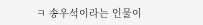ㅋ 송우석이라는 인물이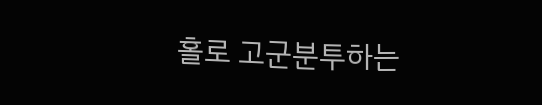홀로 고군분투하는